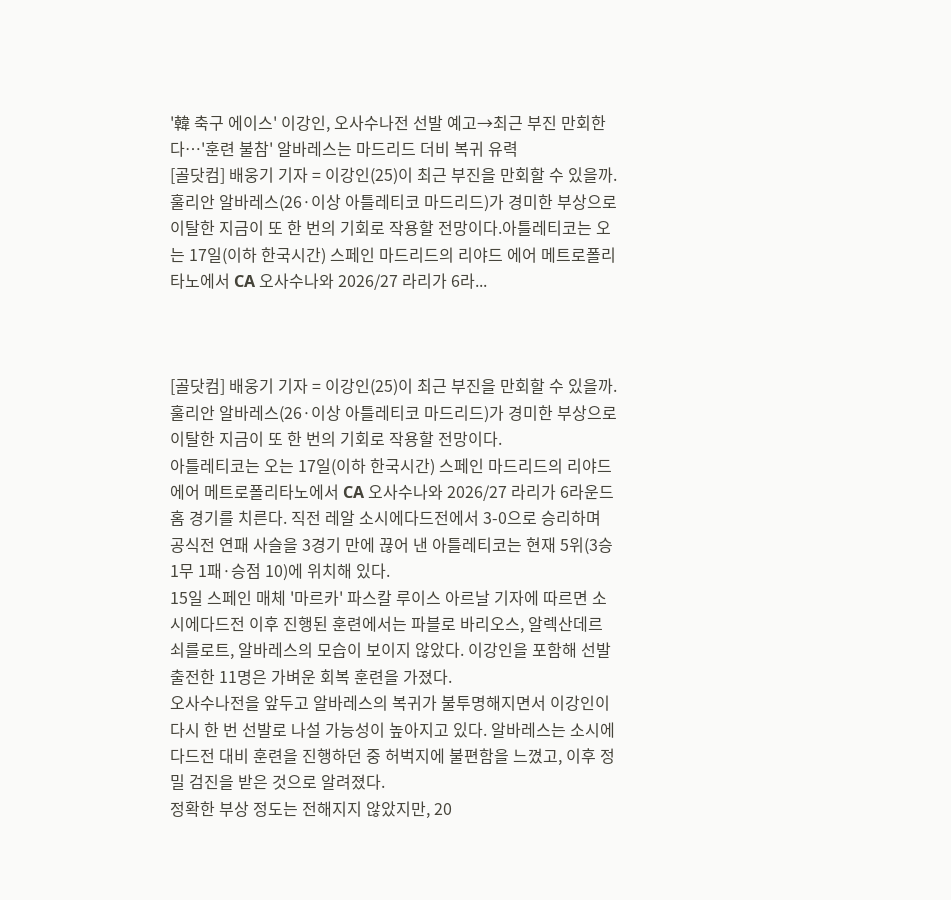'韓 축구 에이스' 이강인, 오사수나전 선발 예고→최근 부진 만회한다…'훈련 불참' 알바레스는 마드리드 더비 복귀 유력
[골닷컴] 배웅기 기자 = 이강인(25)이 최근 부진을 만회할 수 있을까. 훌리안 알바레스(26·이상 아틀레티코 마드리드)가 경미한 부상으로 이탈한 지금이 또 한 번의 기회로 작용할 전망이다.아틀레티코는 오는 17일(이하 한국시간) 스페인 마드리드의 리야드 에어 메트로폴리타노에서 CA 오사수나와 2026/27 라리가 6라...



[골닷컴] 배웅기 기자 = 이강인(25)이 최근 부진을 만회할 수 있을까. 훌리안 알바레스(26·이상 아틀레티코 마드리드)가 경미한 부상으로 이탈한 지금이 또 한 번의 기회로 작용할 전망이다.
아틀레티코는 오는 17일(이하 한국시간) 스페인 마드리드의 리야드 에어 메트로폴리타노에서 CA 오사수나와 2026/27 라리가 6라운드 홈 경기를 치른다. 직전 레알 소시에다드전에서 3-0으로 승리하며 공식전 연패 사슬을 3경기 만에 끊어 낸 아틀레티코는 현재 5위(3승 1무 1패·승점 10)에 위치해 있다.
15일 스페인 매체 '마르카' 파스칼 루이스 아르날 기자에 따르면 소시에다드전 이후 진행된 훈련에서는 파블로 바리오스, 알렉산데르 쇠를로트, 알바레스의 모습이 보이지 않았다. 이강인을 포함해 선발 출전한 11명은 가벼운 회복 훈련을 가졌다.
오사수나전을 앞두고 알바레스의 복귀가 불투명해지면서 이강인이 다시 한 번 선발로 나설 가능성이 높아지고 있다. 알바레스는 소시에다드전 대비 훈련을 진행하던 중 허벅지에 불편함을 느꼈고, 이후 정밀 검진을 받은 것으로 알려졌다.
정확한 부상 정도는 전해지지 않았지만, 20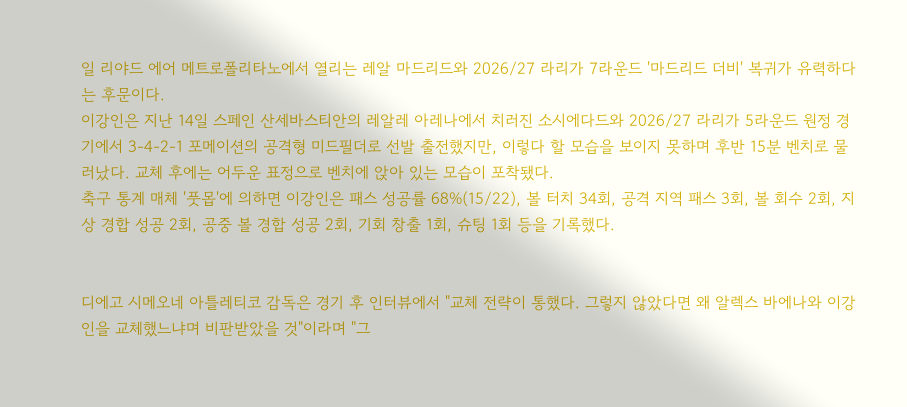일 리야드 에어 메트로폴리타노에서 열리는 레알 마드리드와 2026/27 라리가 7라운드 '마드리드 더비' 복귀가 유력하다는 후문이다.
이강인은 지난 14일 스페인 산세바스티안의 레알레 아레나에서 치러진 소시에다드와 2026/27 라리가 5라운드 원정 경기에서 3-4-2-1 포메이션의 공격형 미드필더로 선발 출전했지만, 이렇다 할 모습을 보이지 못하며 후반 15분 벤치로 물러났다. 교체 후에는 어두운 표정으로 벤치에 앉아 있는 모습이 포착됐다.
축구 통계 매체 '풋몹'에 의하면 이강인은 패스 성공률 68%(15/22), 볼 터치 34회, 공격 지역 패스 3회, 볼 회수 2회, 지상 경합 성공 2회, 공중 볼 경합 성공 2회, 기회 창출 1회, 슈팅 1회 등을 기록했다.


디에고 시메오네 아틀레티코 감독은 경기 후 인터뷰에서 "교체 전략이 통했다. 그렇지 않았다면 왜 알렉스 바에나와 이강인을 교체했느냐며 비판받았을 것"이라며 "그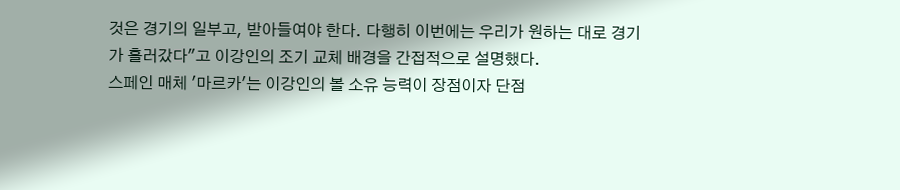것은 경기의 일부고, 받아들여야 한다. 다행히 이번에는 우리가 원하는 대로 경기가 흘러갔다"고 이강인의 조기 교체 배경을 간접적으로 설명했다.
스페인 매체 '마르카'는 이강인의 볼 소유 능력이 장점이자 단점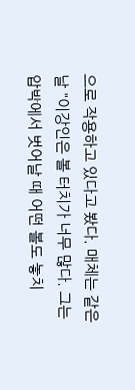으로 작용하고 있다고 봤다. 매체는 같은 날 "이강인은 볼 터치가 너무 많다. 그는 압박에서 벗어날 때 어떤 볼도 놓치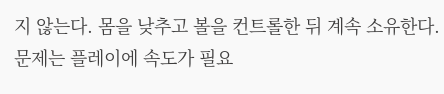지 않는다. 몸을 낮추고 볼을 컨트롤한 뒤 계속 소유한다. 문제는 플레이에 속도가 필요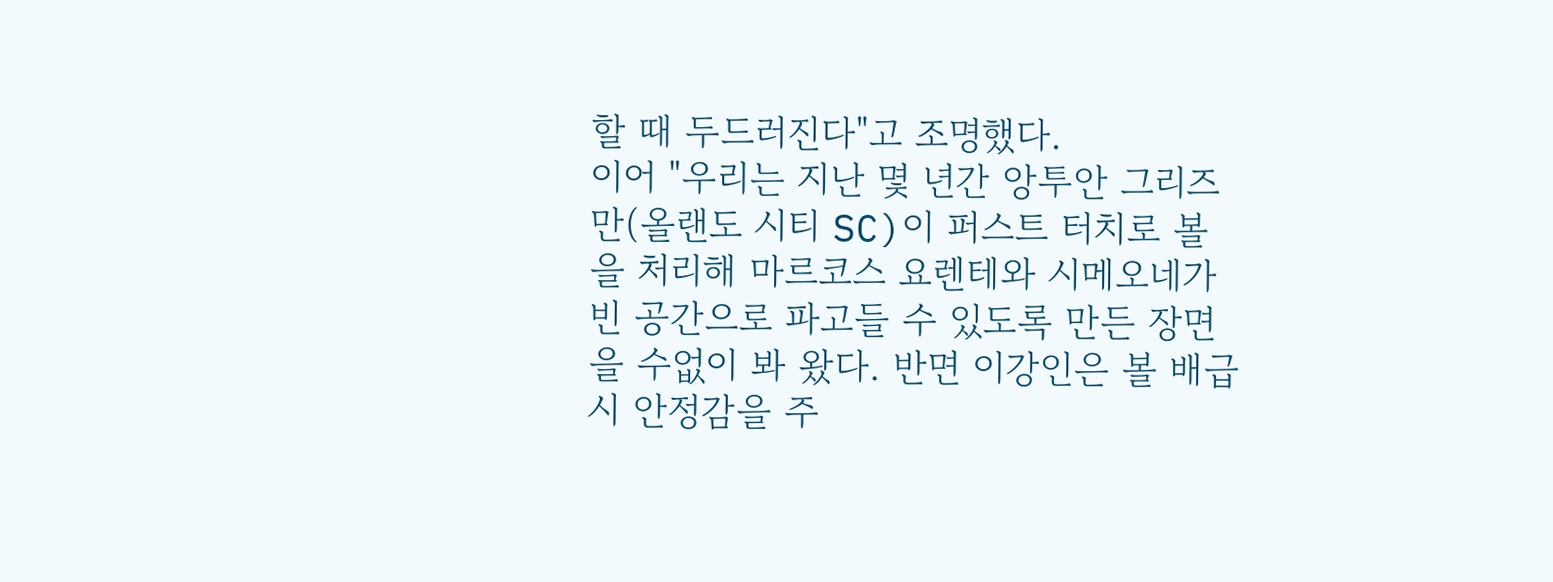할 때 두드러진다"고 조명했다.
이어 "우리는 지난 몇 년간 앙투안 그리즈만(올랜도 시티 SC)이 퍼스트 터치로 볼을 처리해 마르코스 요렌테와 시메오네가 빈 공간으로 파고들 수 있도록 만든 장면을 수없이 봐 왔다. 반면 이강인은 볼 배급 시 안정감을 주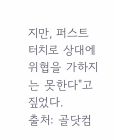지만, 퍼스트 터치로 상대에 위협을 가하지는 못한다"고 짚었다.
출처: 골닷컴